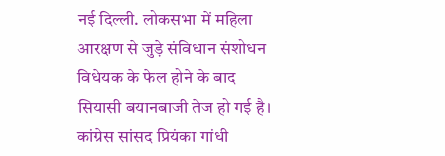नई दिल्ली. लोकसभा में महिला आरक्षण से जुड़े संविधान संशोधन विधेयक के फेल होने के बाद सियासी बयानबाजी तेज हो गई है। कांग्रेस सांसद प्रियंका गांधी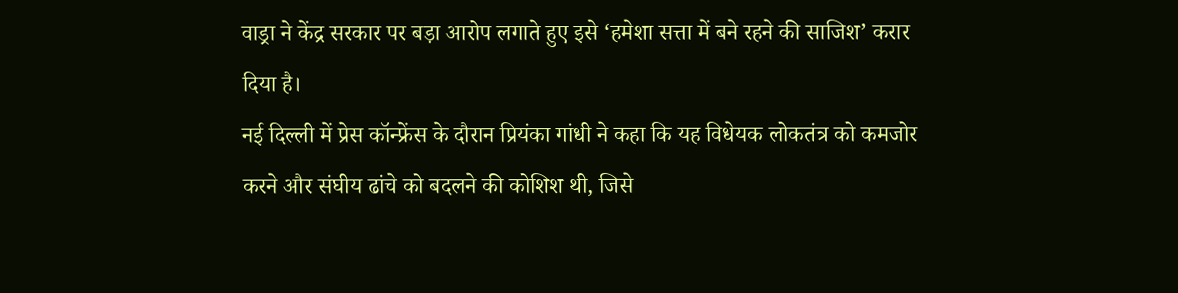वाड्रा ने केंद्र सरकार पर बड़ा आरोप लगाते हुए इसे ‘हमेशा सत्ता में बने रहने की साजिश’ करार दिया है।
नई दिल्ली में प्रेस कॉन्फ्रेंस के दौरान प्रियंका गांधी ने कहा कि यह विधेयक लोकतंत्र को कमजोर करने और संघीय ढांचे को बदलने की कोशिश थी, जिसे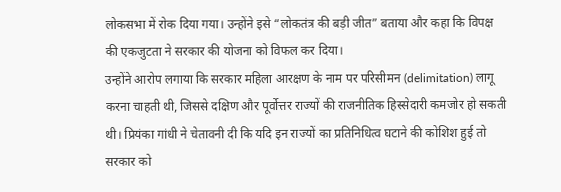लोकसभा में रोक दिया गया। उन्होंने इसे “लोकतंत्र की बड़ी जीत” बताया और कहा कि विपक्ष की एकजुटता ने सरकार की योजना को विफल कर दिया।
उन्होंने आरोप लगाया कि सरकार महिला आरक्षण के नाम पर परिसीमन (delimitation) लागू करना चाहती थी, जिससे दक्षिण और पूर्वोत्तर राज्यों की राजनीतिक हिस्सेदारी कमजोर हो सकती थी। प्रियंका गांधी ने चेतावनी दी कि यदि इन राज्यों का प्रतिनिधित्व घटाने की कोशिश हुई तो सरकार को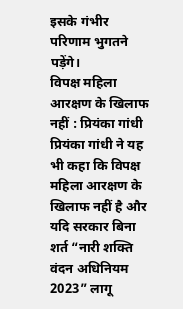इसके गंभीर परिणाम भुगतने पड़ेंगे।
विपक्ष महिला आरक्षण के खिलाफ नहीं : प्रियंका गांधी
प्रियंका गांधी ने यह भी कहा कि विपक्ष महिला आरक्षण के खिलाफ नहीं है और यदि सरकार बिना शर्त “नारी शक्ति वंदन अधिनियम 2023” लागू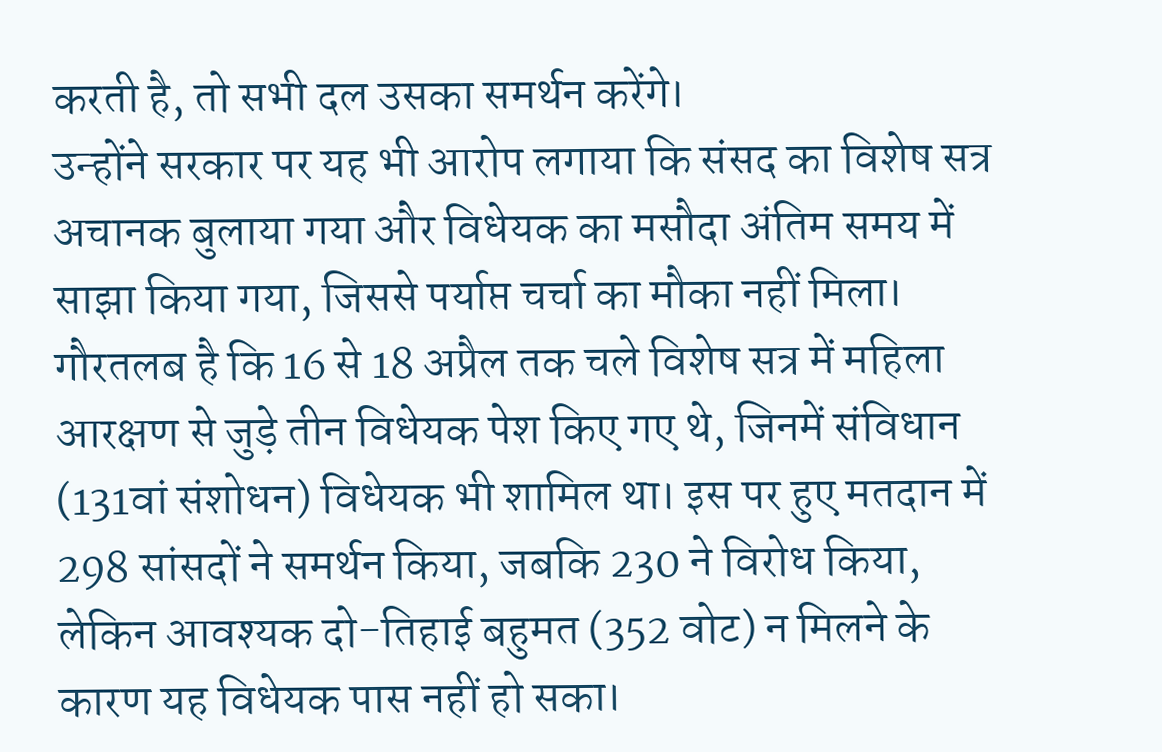करती है, तो सभी दल उसका समर्थन करेंगे।
उन्होंने सरकार पर यह भी आरोप लगाया कि संसद का विशेष सत्र अचानक बुलाया गया और विधेयक का मसौदा अंतिम समय में साझा किया गया, जिससे पर्याप्त चर्चा का मौका नहीं मिला।
गौरतलब है कि 16 से 18 अप्रैल तक चले विशेष सत्र में महिला आरक्षण से जुड़े तीन विधेयक पेश किए गए थे, जिनमें संविधान (131वां संशोधन) विधेयक भी शामिल था। इस पर हुए मतदान में 298 सांसदों ने समर्थन किया, जबकि 230 ने विरोध किया, लेकिन आवश्यक दो-तिहाई बहुमत (352 वोट) न मिलने के कारण यह विधेयक पास नहीं हो सका।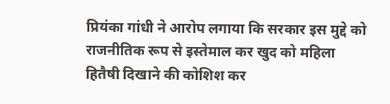प्रियंका गांधी ने आरोप लगाया कि सरकार इस मुद्दे को राजनीतिक रूप से इस्तेमाल कर खुद को महिला हितैषी दिखाने की कोशिश कर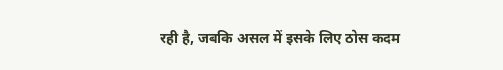रही है, जबकि असल में इसके लिए ठोस कदम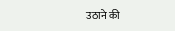उठाने की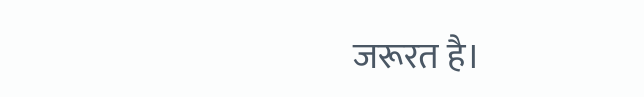जरूरत है।